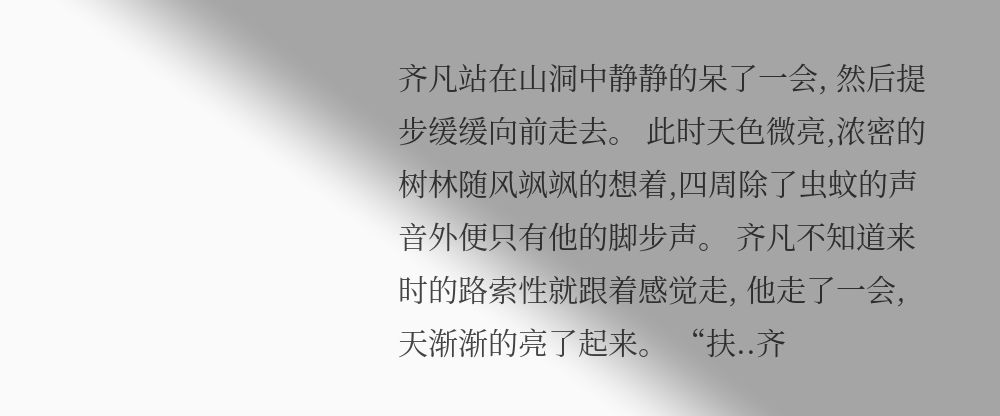齐凡站在山洞中静静的呆了一会, 然后提步缓缓向前走去。 此时天色微亮,浓密的树林随风飒飒的想着,四周除了虫蚊的声音外便只有他的脚步声。 齐凡不知道来时的路索性就跟着感觉走, 他走了一会, 天渐渐的亮了起来。 “扶..齐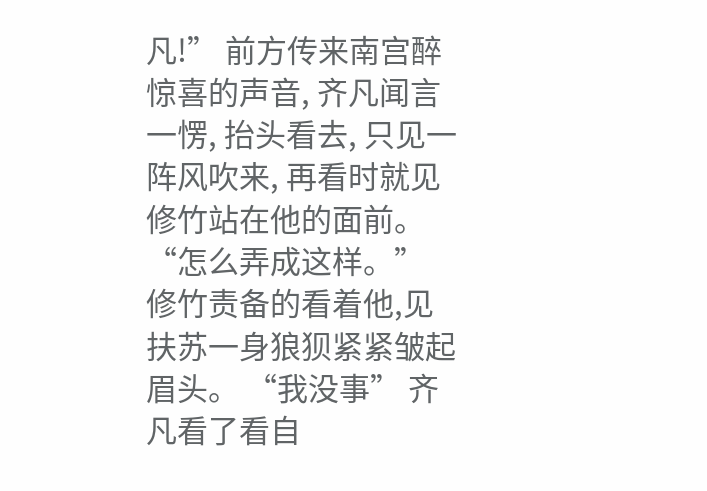凡!” 前方传来南宫醉惊喜的声音, 齐凡闻言一愣, 抬头看去, 只见一阵风吹来, 再看时就见修竹站在他的面前。 “怎么弄成这样。” 修竹责备的看着他,见扶苏一身狼狈紧紧皱起眉头。 “我没事” 齐凡看了看自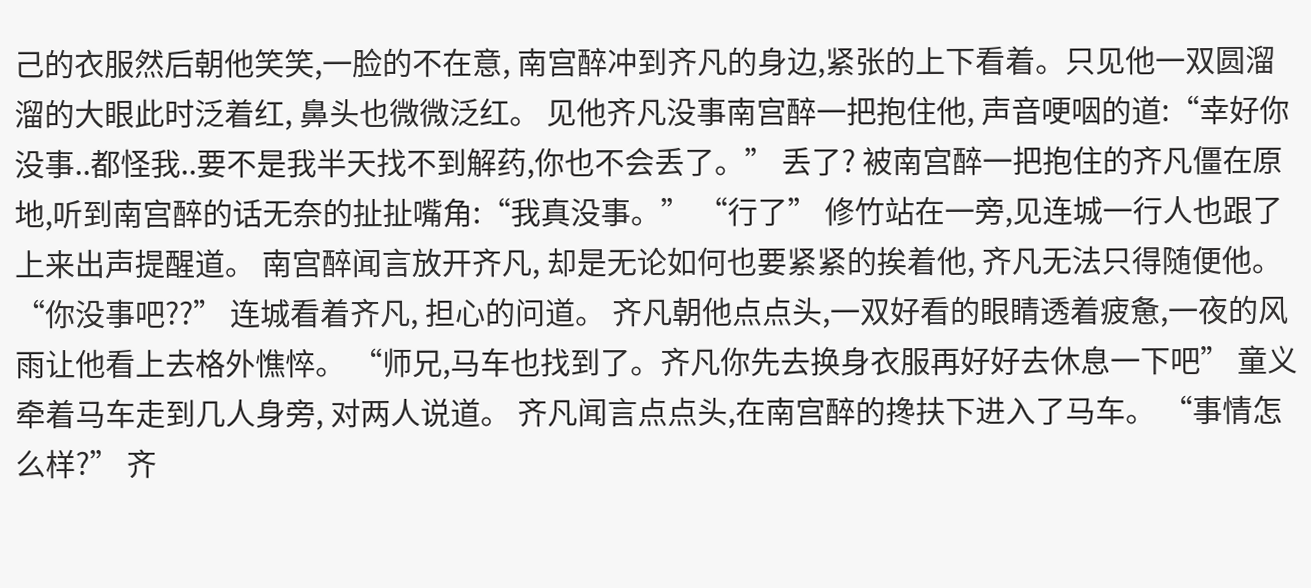己的衣服然后朝他笑笑,一脸的不在意, 南宫醉冲到齐凡的身边,紧张的上下看着。只见他一双圆溜溜的大眼此时泛着红, 鼻头也微微泛红。 见他齐凡没事南宫醉一把抱住他, 声音哽咽的道:“幸好你没事..都怪我..要不是我半天找不到解药,你也不会丢了。” 丢了? 被南宫醉一把抱住的齐凡僵在原地,听到南宫醉的话无奈的扯扯嘴角:“我真没事。” “行了” 修竹站在一旁,见连城一行人也跟了上来出声提醒道。 南宫醉闻言放开齐凡, 却是无论如何也要紧紧的挨着他, 齐凡无法只得随便他。 “你没事吧??” 连城看着齐凡, 担心的问道。 齐凡朝他点点头,一双好看的眼睛透着疲惫,一夜的风雨让他看上去格外憔悴。 “师兄,马车也找到了。齐凡你先去换身衣服再好好去休息一下吧” 童义牵着马车走到几人身旁, 对两人说道。 齐凡闻言点点头,在南宫醉的搀扶下进入了马车。 “事情怎么样?” 齐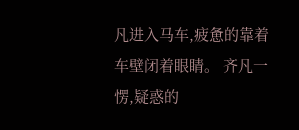凡进入马车,疲惫的靠着车壁闭着眼睛。 齐凡一愣,疑惑的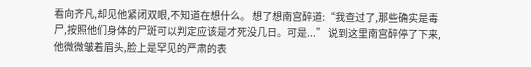看向齐凡,却见他紧闭双眼,不知道在想什么。 想了想南宫醉道:“我查过了,那些确实是毒尸,按照他们身体的尸斑可以判定应该是才死没几日。可是...” 说到这里南宫醉停了下来,他微微皱着眉头,脸上是罕见的严肃的表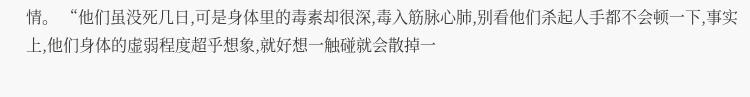情。 “他们虽没死几日,可是身体里的毒素却很深,毒入筋脉心肺,别看他们杀起人手都不会顿一下,事实上,他们身体的虚弱程度超乎想象,就好想一触碰就会散掉一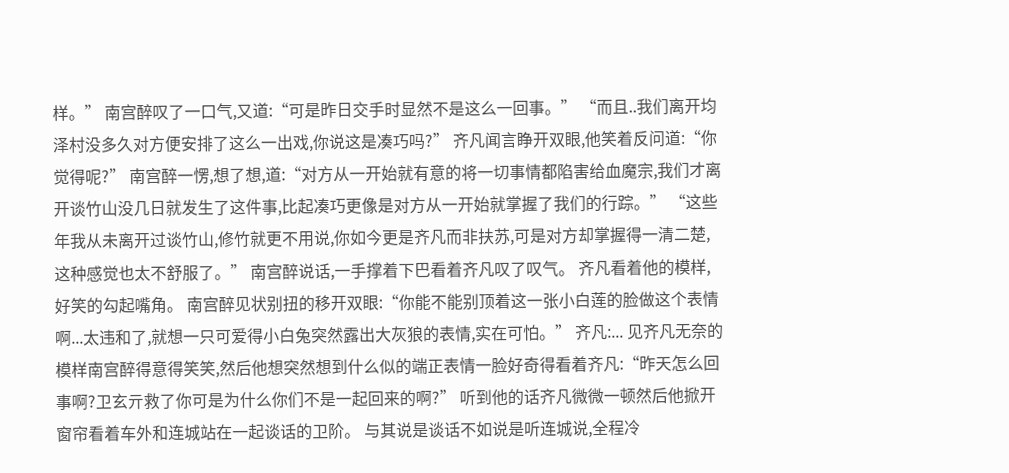样。” 南宫醉叹了一口气,又道:“可是昨日交手时显然不是这么一回事。” “而且..我们离开均泽村没多久对方便安排了这么一出戏,你说这是凑巧吗?” 齐凡闻言睁开双眼,他笑着反问道:“你觉得呢?” 南宫醉一愣,想了想,道:“对方从一开始就有意的将一切事情都陷害给血魔宗,我们才离开谈竹山没几日就发生了这件事,比起凑巧更像是对方从一开始就掌握了我们的行踪。” “这些年我从未离开过谈竹山,修竹就更不用说,你如今更是齐凡而非扶苏,可是对方却掌握得一清二楚,这种感觉也太不舒服了。” 南宫醉说话,一手撑着下巴看着齐凡叹了叹气。 齐凡看着他的模样,好笑的勾起嘴角。 南宫醉见状别扭的移开双眼:“你能不能别顶着这一张小白莲的脸做这个表情啊...太违和了,就想一只可爱得小白兔突然露出大灰狼的表情,实在可怕。” 齐凡:... 见齐凡无奈的模样南宫醉得意得笑笑,然后他想突然想到什么似的端正表情一脸好奇得看着齐凡:“昨天怎么回事啊?卫玄亓救了你可是为什么你们不是一起回来的啊?” 听到他的话齐凡微微一顿然后他掀开窗帘看着车外和连城站在一起谈话的卫阶。 与其说是谈话不如说是听连城说,全程冷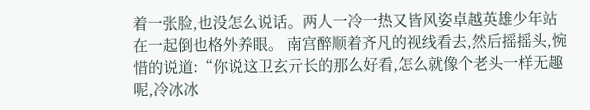着一张脸,也没怎么说话。两人一冷一热又皆风姿卓越英雄少年站在一起倒也格外养眼。 南宫醉顺着齐凡的视线看去,然后摇摇头,惋惜的说道:“你说这卫玄亓长的那么好看,怎么就像个老头一样无趣呢,冷冰冰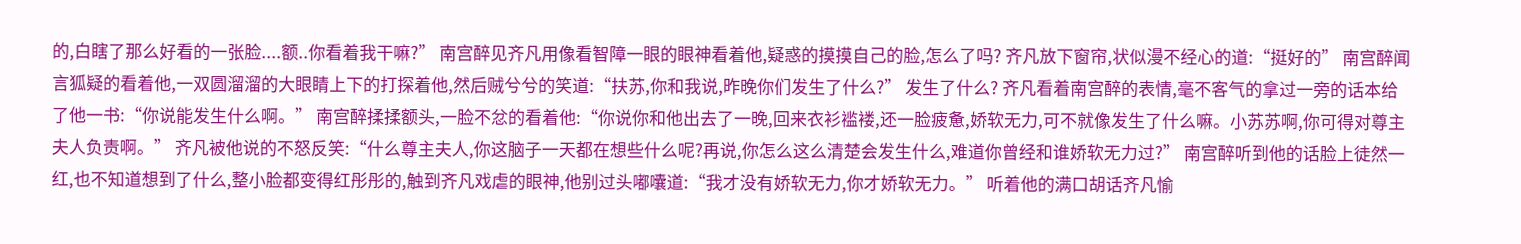的,白瞎了那么好看的一张脸....额..你看着我干嘛?” 南宫醉见齐凡用像看智障一眼的眼神看着他,疑惑的摸摸自己的脸,怎么了吗? 齐凡放下窗帘,状似漫不经心的道:“挺好的” 南宫醉闻言狐疑的看着他,一双圆溜溜的大眼睛上下的打探着他,然后贼兮兮的笑道:“扶苏,你和我说,昨晚你们发生了什么?” 发生了什么? 齐凡看着南宫醉的表情,毫不客气的拿过一旁的话本给了他一书:“你说能发生什么啊。” 南宫醉揉揉额头,一脸不忿的看着他:“你说你和他出去了一晚,回来衣衫褴褛,还一脸疲惫,娇软无力,可不就像发生了什么嘛。小苏苏啊,你可得对尊主夫人负责啊。” 齐凡被他说的不怒反笑:“什么尊主夫人,你这脑子一天都在想些什么呢?再说,你怎么这么清楚会发生什么,难道你曾经和谁娇软无力过?” 南宫醉听到他的话脸上徒然一红,也不知道想到了什么,整小脸都变得红彤彤的,触到齐凡戏虐的眼神,他别过头嘟囔道:“我才没有娇软无力,你才娇软无力。” 听着他的满口胡话齐凡愉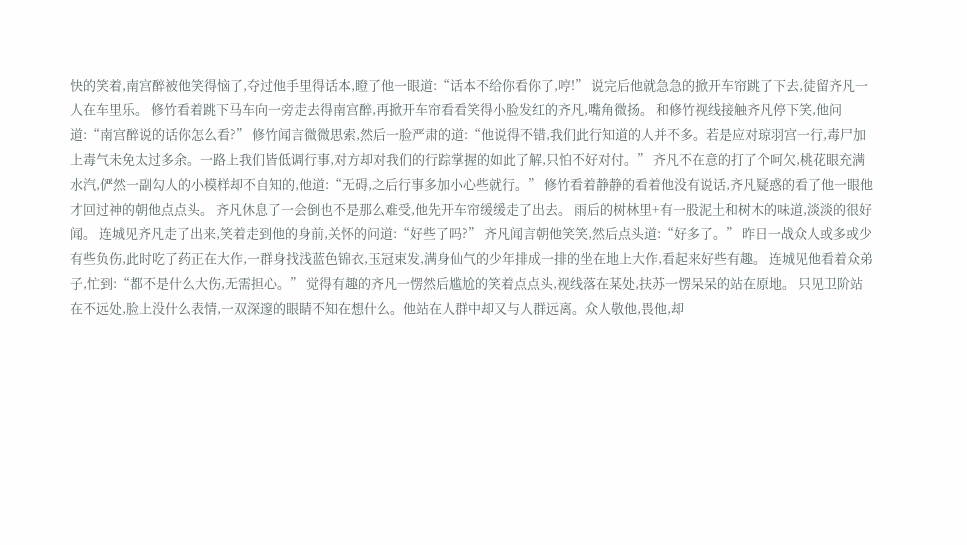快的笑着,南宫醉被他笑得恼了,夺过他手里得话本,瞪了他一眼道:“话本不给你看你了,哼!” 说完后他就急急的掀开车帘跳了下去,徒留齐凡一人在车里乐。 修竹看着跳下马车向一旁走去得南宫醉,再掀开车帘看看笑得小脸发红的齐凡,嘴角微扬。 和修竹视线接触齐凡停下笑,他问道:“南宫醉说的话你怎么看?” 修竹闻言微微思索,然后一脸严肃的道:“他说得不错,我们此行知道的人并不多。若是应对琼羽宫一行,毒尸加上毒气未免太过多余。一路上我们皆低调行事,对方却对我们的行踪掌握的如此了解,只怕不好对付。” 齐凡不在意的打了个呵欠,桃花眼充满水汽,俨然一副勾人的小模样却不自知的,他道:“无碍,之后行事多加小心些就行。” 修竹看着静静的看着他没有说话,齐凡疑惑的看了他一眼他才回过神的朝他点点头。 齐凡休息了一会倒也不是那么难受,他先开车帘缓缓走了出去。 雨后的树林里+有一股泥土和树木的味道,淡淡的很好闻。 连城见齐凡走了出来,笑着走到他的身前,关怀的问道:“好些了吗?” 齐凡闻言朝他笑笑,然后点头道:“好多了。” 昨日一战众人或多或少有些负伤,此时吃了药正在大作,一群身找浅蓝色锦衣,玉冠束发,满身仙气的少年排成一排的坐在地上大作,看起来好些有趣。 连城见他看着众弟子,忙到:“都不是什么大伤,无需担心。” 觉得有趣的齐凡一愣然后尴尬的笑着点点头,视线落在某处,扶苏一愣呆呆的站在原地。 只见卫阶站在不远处,脸上没什么表情,一双深邃的眼睛不知在想什么。他站在人群中却又与人群远离。众人敬他,畏他,却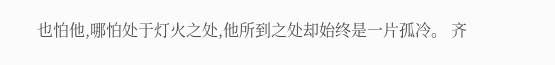也怕他,哪怕处于灯火之处,他所到之处却始终是一片孤冷。 齐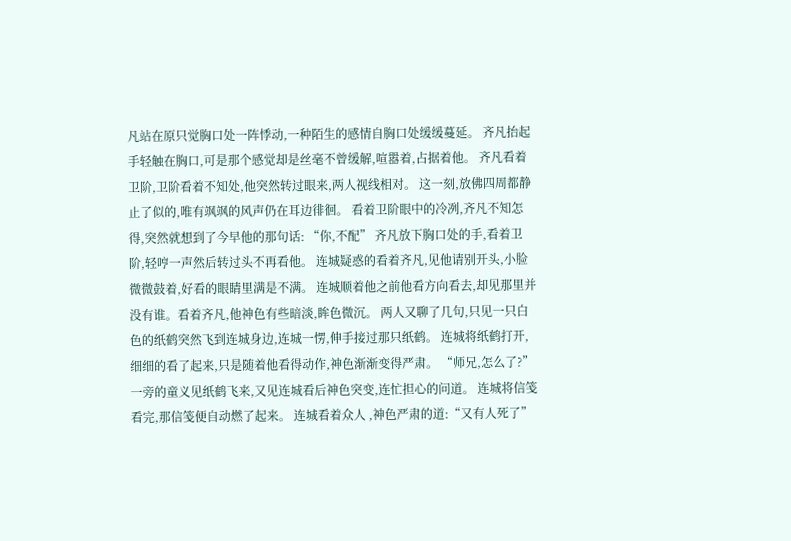凡站在原只觉胸口处一阵悸动,一种陌生的感情自胸口处缓缓蔓延。 齐凡抬起手轻触在胸口,可是那个感觉却是丝毫不曾缓解,喧嚣着,占据着他。 齐凡看着卫阶,卫阶看着不知处,他突然转过眼来,两人视线相对。 这一刻,放佛四周都静止了似的,唯有飒飒的风声仍在耳边徘徊。 看着卫阶眼中的冷冽,齐凡不知怎得,突然就想到了今早他的那句话: “你,不配” 齐凡放下胸口处的手,看着卫阶,轻哼一声然后转过头不再看他。 连城疑惑的看着齐凡,见他请别开头,小脸微微鼓着,好看的眼睛里满是不满。 连城顺着他之前他看方向看去,却见那里并没有谁。看着齐凡,他神色有些暗淡,眸色微沉。 两人又聊了几句,只见一只白色的纸鹤突然飞到连城身边,连城一愣,伸手接过那只纸鹤。 连城将纸鹤打开,细细的看了起来,只是随着他看得动作,神色渐渐变得严肃。 “师兄,怎么了?” 一旁的童义见纸鹤飞来,又见连城看后神色突变,连忙担心的问道。 连城将信笺看完,那信笺便自动燃了起来。 连城看着众人 ,神色严肃的道:“又有人死了”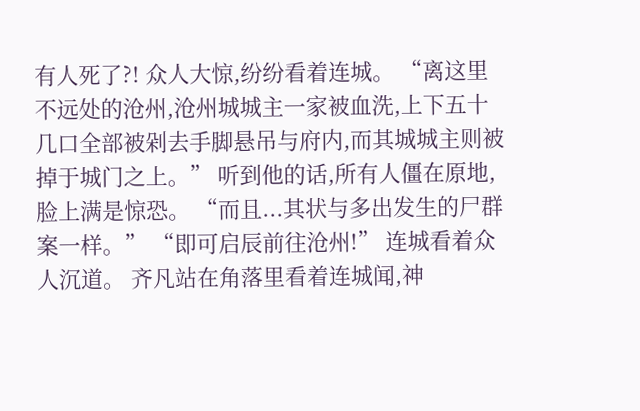有人死了?! 众人大惊,纷纷看着连城。 “离这里不远处的沧州,沧州城城主一家被血洗,上下五十几口全部被剁去手脚悬吊与府内,而其城城主则被掉于城门之上。” 听到他的话,所有人僵在原地,脸上满是惊恐。 “而且...其状与多出发生的尸群案一样。” “即可启辰前往沧州!” 连城看着众人沉道。 齐凡站在角落里看着连城闻,神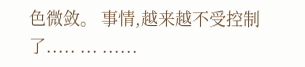色微敛。 事情,越来越不受控制了..... ... ......